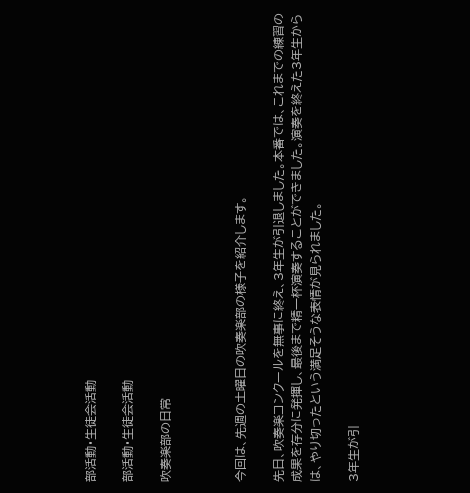部活動・生徒会活動

部活動・生徒会活動

吹奏楽部の日常



今回は、先週の土曜日の吹奏楽部の様子を紹介します。

先日、吹奏楽コンクールを無事に終え、3年生が引退しました。本番では、これまでの練習の成果を存分に発揮し、最後まで精一杯演奏することができました。演奏を終えた3年生からは、やり切ったという満足そうな表情が見られました。

3年生が引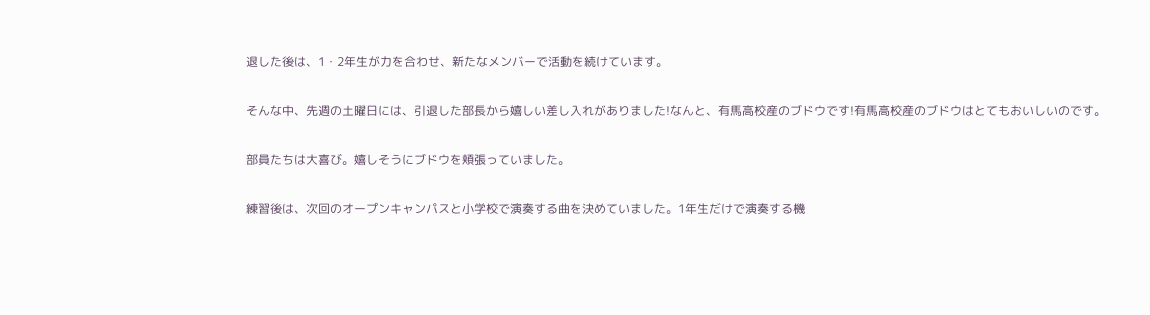退した後は、1・2年生が力を合わせ、新たなメンバーで活動を続けています。

そんな中、先週の土曜日には、引退した部長から嬉しい差し入れがありました!なんと、有馬高校産のブドウです!有馬高校産のブドウはとてもおいしいのです。

部員たちは大喜び。嬉しそうにブドウを頬張っていました。

練習後は、次回のオープンキャンパスと小学校で演奏する曲を決めていました。1年生だけで演奏する機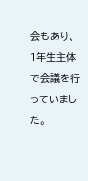会もあり、1年生主体で会議を行っていました。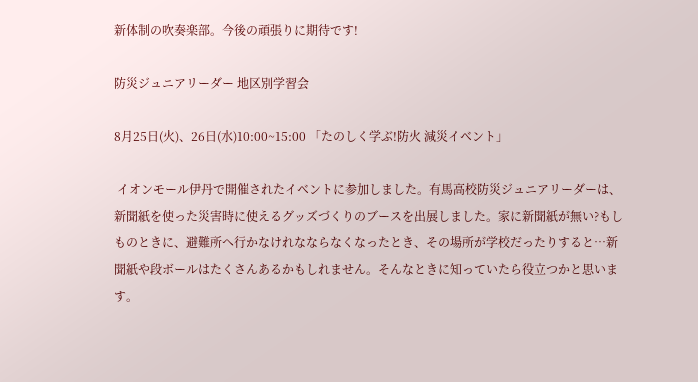新体制の吹奏楽部。今後の頑張りに期待です!

防災ジュニアリーダー 地区別学習会

8月25日(火)、26日(水)10:00~15:00 「たのしく学ぶ!防火 減災イベント」

 イオンモール伊丹で開催されたイベントに参加しました。有馬高校防災ジュニアリーダーは、新聞紙を使った災害時に使えるグッズづくりのブースを出展しました。家に新聞紙が無い?もしものときに、避難所へ行かなけれなならなくなったとき、その場所が学校だったりすると…新聞紙や段ボールはたくさんあるかもしれません。そんなときに知っていたら役立つかと思います。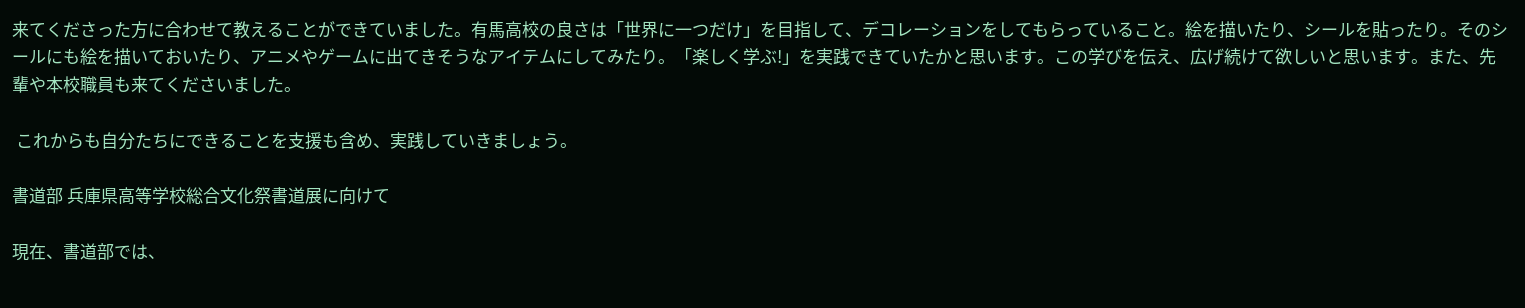来てくださった方に合わせて教えることができていました。有馬高校の良さは「世界に一つだけ」を目指して、デコレーションをしてもらっていること。絵を描いたり、シールを貼ったり。そのシールにも絵を描いておいたり、アニメやゲームに出てきそうなアイテムにしてみたり。「楽しく学ぶ!」を実践できていたかと思います。この学びを伝え、広げ続けて欲しいと思います。また、先輩や本校職員も来てくださいました。

 これからも自分たちにできることを支援も含め、実践していきましょう。

書道部 兵庫県高等学校総合文化祭書道展に向けて

現在、書道部では、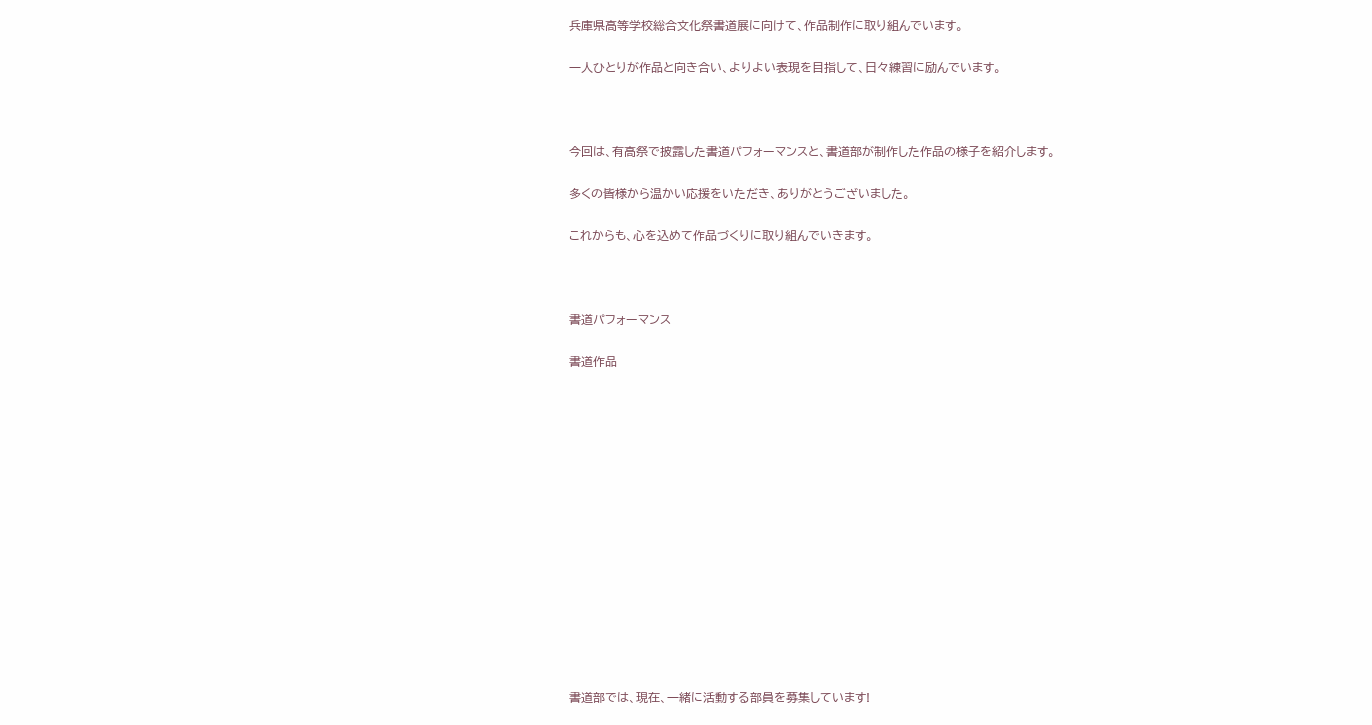兵庫県高等学校総合文化祭書道展に向けて、作品制作に取り組んでいます。

一人ひとりが作品と向き合い、よりよい表現を目指して、日々練習に励んでいます。



今回は、有高祭で披露した書道パフォーマンスと、書道部が制作した作品の様子を紹介します。

多くの皆様から温かい応援をいただき、ありがとうございました。

これからも、心を込めて作品づくりに取り組んでいきます。



書道パフォーマンス

書道作品















書道部では、現在、一緒に活動する部員を募集しています!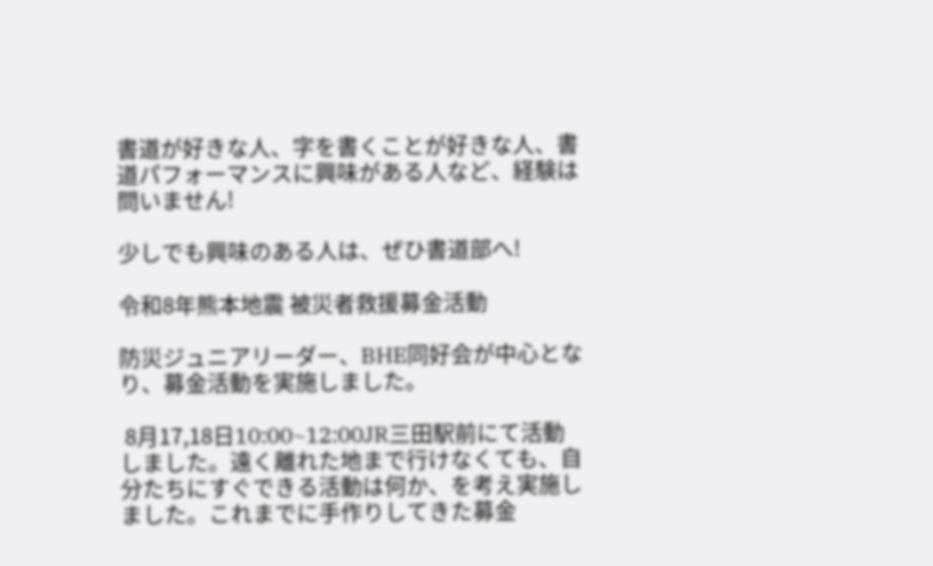書道が好きな人、字を書くことが好きな人、書道パフォーマンスに興味がある人など、経験は問いません!

少しでも興味のある人は、ぜひ書道部へ!

令和8年熊本地震 被災者救援募金活動

防災ジュニアリーダー、BHE同好会が中心となり、募金活動を実施しました。

 8月17,18日10:00~12:00JR三田駅前にて活動しました。遠く離れた地まで行けなくても、自分たちにすぐできる活動は何か、を考え実施しました。これまでに手作りしてきた募金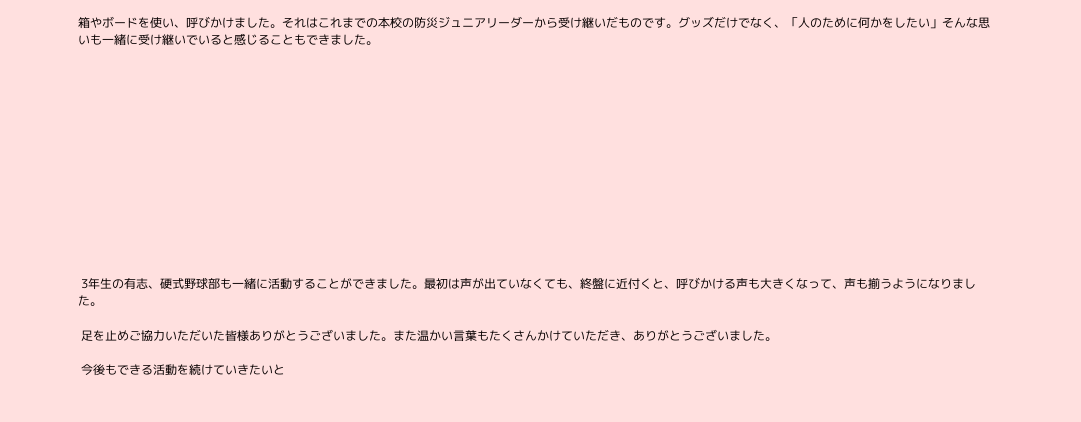箱やボードを使い、呼びかけました。それはこれまでの本校の防災ジュニアリーダーから受け継いだものです。グッズだけでなく、「人のために何かをしたい」そんな思いも一緒に受け継いでいると感じることもできました。













 3年生の有志、硬式野球部も一緒に活動することができました。最初は声が出ていなくても、終盤に近付くと、呼びかける声も大きくなって、声も揃うようになりました。

 足を止めご協力いただいた皆様ありがとうございました。また温かい言葉もたくさんかけていただき、ありがとうございました。

 今後もできる活動を続けていきたいと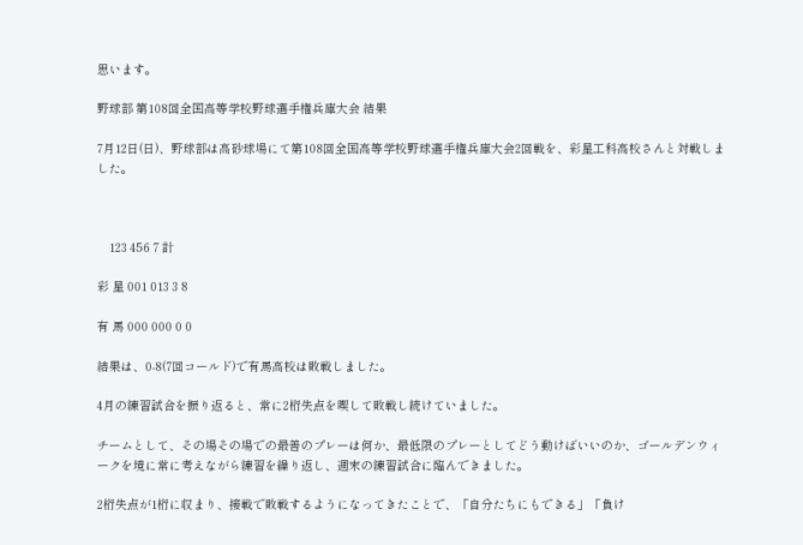思います。

野球部 第108回全国高等学校野球選手権兵庫大会 結果

7月12日(日)、野球部は高砂球場にて第108回全国高等学校野球選手権兵庫大会2回戦を、彩星工科高校さんと対戦しました。



    123 456 7 計

彩 星 001 013 3 8

有 馬 000 000 0 0

結果は、0-8(7回コールド)で有馬高校は敗戦しました。

4月の練習試合を振り返ると、常に2桁失点を喫して敗戦し続けていました。

チームとして、その場その場での最善のプレーは何か、最低限のプレーとしてどう動けばいいのか、ゴールデンウィークを境に常に考えながら練習を繰り返し、週末の練習試合に臨んできました。

2桁失点が1桁に収まり、接戦で敗戦するようになってきたことで、「自分たちにもできる」「負け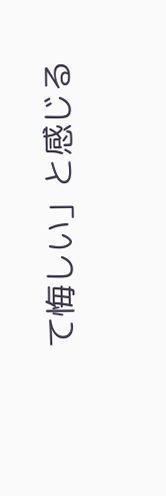て悔しい」と感じる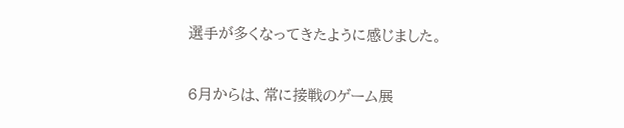選手が多くなってきたように感じました。

6月からは、常に接戦のゲーム展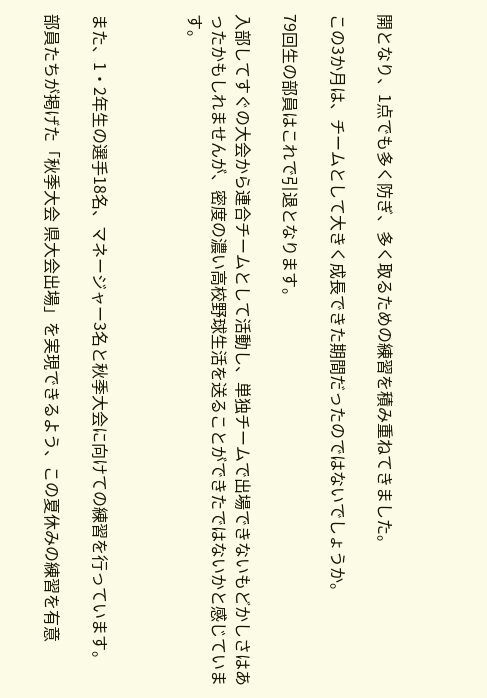開となり、1点でも多く防ぎ、多く取るための練習を積み重ねてきました。

この3か月は、チームとして大きく成長できた期間だったのではないでしょうか。

79回生の部員はこれで引退となります。

入部してすぐの大会から連合チームとして活動し、単独チームで出場できないもどかしさはあったかもしれませんが、密度の濃い高校野球生活を送ることができたではないかと感じています。



また、1・2年生の選手18名、マネージャー3名と秋季大会に向けての練習を行っています。

部員たちが掲げた「秋季大会 県大会出場」を実現できるよう、この夏休みの練習を有意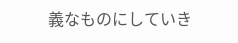義なものにしていき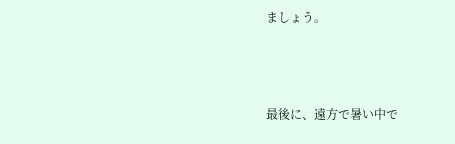ましょう。



最後に、遠方で暑い中で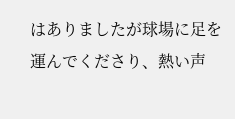はありましたが球場に足を運んでくださり、熱い声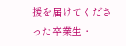援を届けてくださった卒業生・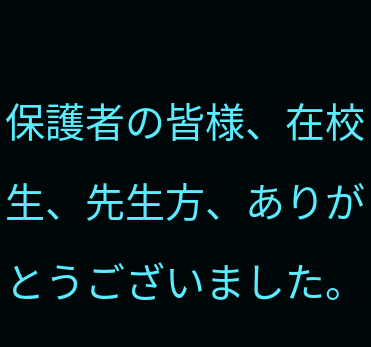保護者の皆様、在校生、先生方、ありがとうございました。